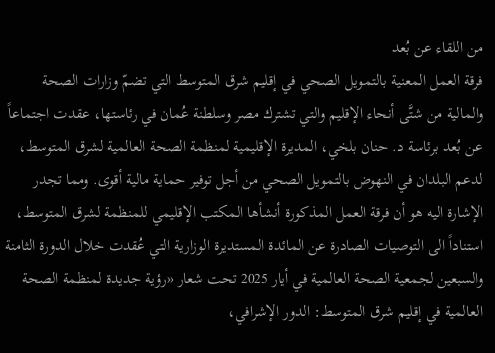من اللقاء عن بُعد
فرقة العمل المعنية بالتمويل الصحي في إقليم شرق المتوسط التي تضمّ وزارات الصحة والمالية من شتَّى أنحاء الإقليم والتي تشترك مصر وسلطنة عُمان في رئاستها، عقدت اجتماعاً عن بُعد برئاسة د. حنان بلخي، المديرة الإقليمية لمنظمة الصحة العالمية لشرق المتوسط، لدعم البلدان في النهوض بالتمويل الصحي من أجل توفير حماية مالية أقوى. ومما تجدر الإشارة اليه هو أن فرقة العمل المذكورة أنشأها المكتب الإقليمي للمنظمة لشرق المتوسط، استناداً الى التوصيات الصادرة عن المائدة المستديرة الوزارية التي عُقدت خلال الدورة الثامنة والسبعين لجمعية الصحة العالمية في أيار 2025 تحت شعار «رؤية جديدة لمنظمة الصحة العالمية في إقليم شرق المتوسط: الدور الإشرافي،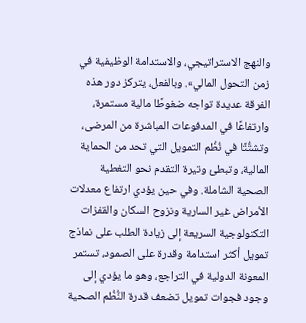والنهج الاستراتيجي، والاستدامة الوظيفية في زمن التحول المالي». وبالفعل، يتركز دور هذه الفرقة عديدة تواجه ضغوطًا مالية مستمرة، وارتفاعًا في المدفوعات المباشرة من المرضى، وتشتُّتًا في نُظُم التمويل التي تحد من الحماية المالية، وتبطئ وتيرة التقدم نحو التغطية الصحية الشاملة. وفي حين يؤدي ارتفاع معدلات الأمراض غير السارية ونزوح السكان والقفزات التكنولوجية السريعة إلى زيادة الطلب على نماذج تمويل أكثر استدامة وقدرة على الصمود، تستمر المعونة الدولية في التراجع، وهو ما يؤدي إلى وجود فجوات تمويل تضعف قدرة النُّظُم الصحية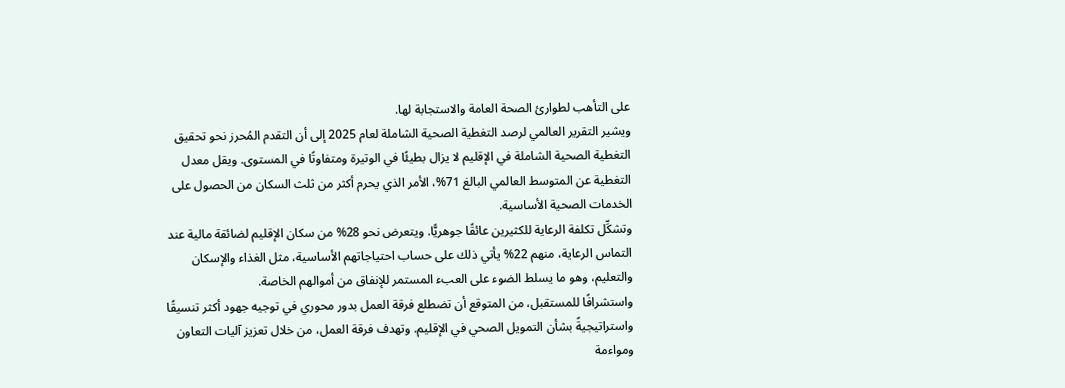على التأهب لطوارئ الصحة العامة والاستجابة لها.
ويشير التقرير العالمي لرصد التغطية الصحية الشاملة لعام 2025 إلى أن التقدم المُحرز نحو تحقيق التغطية الصحية الشاملة في الإقليم لا يزال بطيئًا في الوتيرة ومتفاوتًا في المستوى. ويقل معدل التغطية عن المتوسط العالمي البالغ 71%، الأمر الذي يحرم أكثر من ثلث السكان من الحصول على الخدمات الصحية الأساسية.
وتشكِّل تكلفة الرعاية للكثيرين عائقًا جوهريًّا. ويتعرض نحو 28% من سكان الإقليم لضائقة مالية عند التماس الرعاية، منهم 22% يأتي ذلك على حساب احتياجاتهم الأساسية، مثل الغذاء والإسكان والتعليم، وهو ما يسلط الضوء على العبء المستمر للإنفاق من أموالهم الخاصة.
واستشرافًا للمستقبل، من المتوقع أن تضطلع فرقة العمل بدور محوري في توجيه جهود أكثر تنسيقًا واستراتيجيةً بشأن التمويل الصحي في الإقليم. وتهدف فرقة العمل، من خلال تعزيز آليات التعاون ومواءمة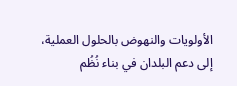الأولويات والنهوض بالحلول العملية، إلى دعم البلدان في بناء نُظُم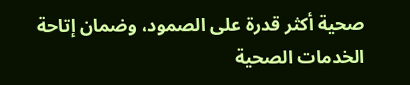صحية أكثر قدرة على الصمود، وضمان إتاحة الخدمات الصحية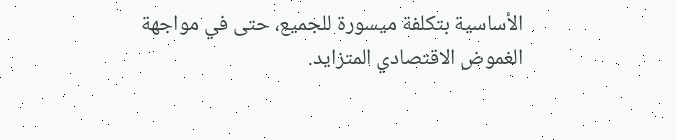الأساسية بتكلفة ميسورة للجميع، حتى في مواجهة الغموض الاقتصادي المتزايد.